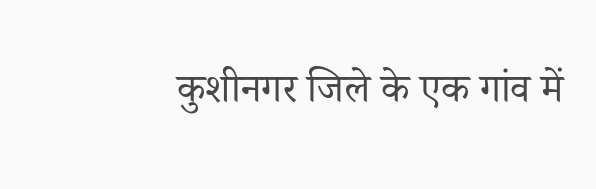कुशीनगर जिले के एक गांव में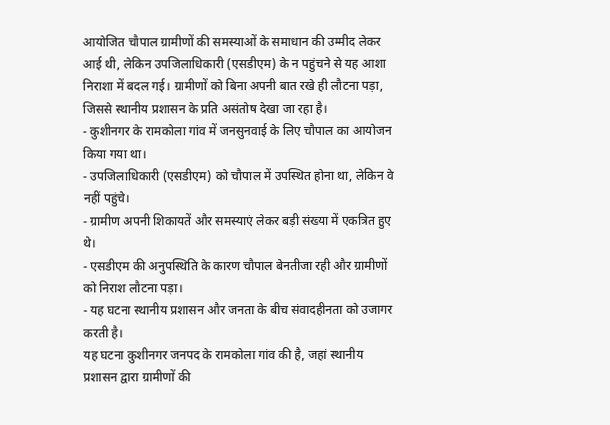आयोजित चौपाल ग्रामीणों की समस्याओं के समाधान की उम्मीद लेकर आई थी, लेकिन उपजिलाधिकारी (एसडीएम) के न पहुंचने से यह आशा निराशा में बदल गई। ग्रामीणों को बिना अपनी बात रखे ही लौटना पड़ा, जिससे स्थानीय प्रशासन के प्रति असंतोष देखा जा रहा है।
- कुशीनगर के रामकोला गांव में जनसुनवाई के लिए चौपाल का आयोजन किया गया था।
- उपजिलाधिकारी (एसडीएम) को चौपाल में उपस्थित होना था, लेकिन वे नहीं पहुंचे।
- ग्रामीण अपनी शिकायतें और समस्याएं लेकर बड़ी संख्या में एकत्रित हुए थे।
- एसडीएम की अनुपस्थिति के कारण चौपाल बेनतीजा रही और ग्रामीणों को निराश लौटना पड़ा।
- यह घटना स्थानीय प्रशासन और जनता के बीच संवादहीनता को उजागर करती है।
यह घटना कुशीनगर जनपद के रामकोला गांव की है, जहां स्थानीय प्रशासन द्वारा ग्रामीणों की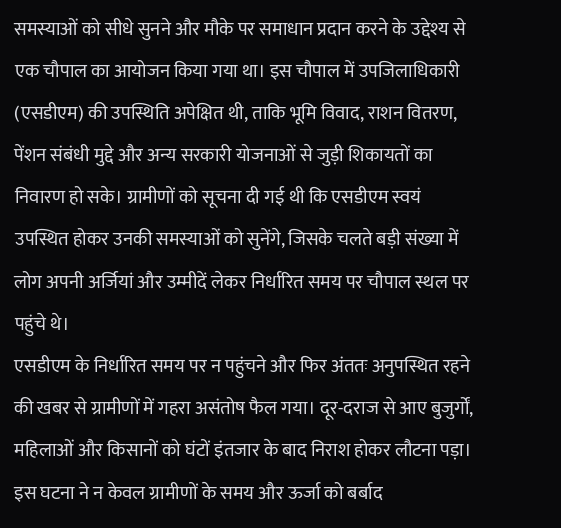समस्याओं को सीधे सुनने और मौके पर समाधान प्रदान करने के उद्देश्य से एक चौपाल का आयोजन किया गया था। इस चौपाल में उपजिलाधिकारी (एसडीएम) की उपस्थिति अपेक्षित थी, ताकि भूमि विवाद, राशन वितरण, पेंशन संबंधी मुद्दे और अन्य सरकारी योजनाओं से जुड़ी शिकायतों का निवारण हो सके। ग्रामीणों को सूचना दी गई थी कि एसडीएम स्वयं उपस्थित होकर उनकी समस्याओं को सुनेंगे, जिसके चलते बड़ी संख्या में लोग अपनी अर्जियां और उम्मीदें लेकर निर्धारित समय पर चौपाल स्थल पर पहुंचे थे।
एसडीएम के निर्धारित समय पर न पहुंचने और फिर अंततः अनुपस्थित रहने की खबर से ग्रामीणों में गहरा असंतोष फैल गया। दूर-दराज से आए बुजुर्गों, महिलाओं और किसानों को घंटों इंतजार के बाद निराश होकर लौटना पड़ा। इस घटना ने न केवल ग्रामीणों के समय और ऊर्जा को बर्बाद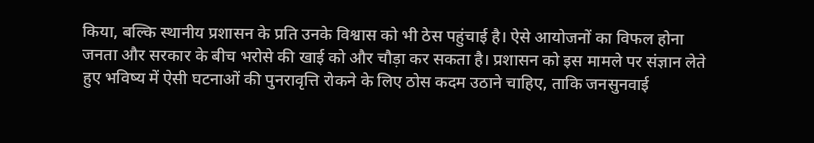किया, बल्कि स्थानीय प्रशासन के प्रति उनके विश्वास को भी ठेस पहुंचाई है। ऐसे आयोजनों का विफल होना जनता और सरकार के बीच भरोसे की खाई को और चौड़ा कर सकता है। प्रशासन को इस मामले पर संज्ञान लेते हुए भविष्य में ऐसी घटनाओं की पुनरावृत्ति रोकने के लिए ठोस कदम उठाने चाहिए, ताकि जनसुनवाई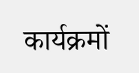कार्यक्रमों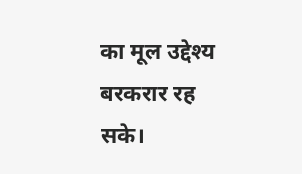का मूल उद्देश्य बरकरार रह सके।